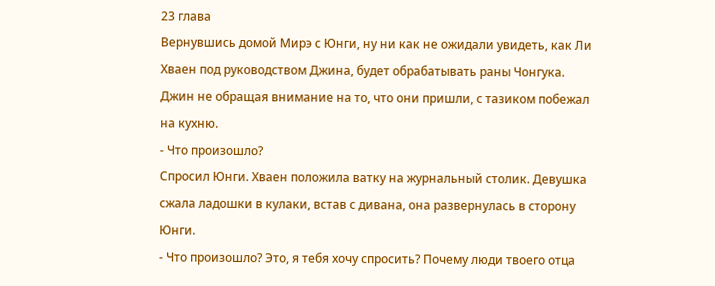23 глава
Вернувшись домой Мирэ с Юнги, ну ни как не ожидали увидеть, как Ли Хваен под руководством Джина, будет обрабатывать раны Чонгука. Джин не обращая внимание на то, что они пришли, с тазиком побежал на кухню.
- Что произошло?
Спросил Юнги. Хваен положила ватку на журнальный столик. Девушка сжала ладошки в кулаки, встав с дивана, она развернулась в сторону Юнги.
- Что произошло? Это, я тебя хочу спросить? Почему люди твоего отца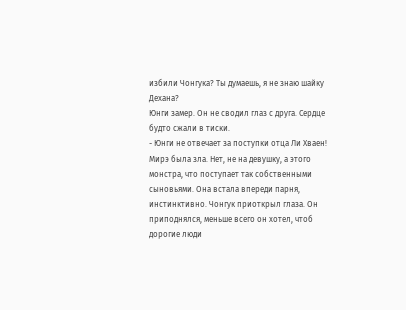избили Чонгука? Ты думаешь, я не знаю шайку Дехана?
Юнги замер. Он не сводил глаз с друга. Сердце будто сжали в тиски.
- Юнги не отвечает за поступки отца Ли Хваен!
Мирэ была зла. Нет, не на девушку, а этого монстра, что поступает так собственными сыновьями. Она встала впереди парня, инстинктивно. Чонгук приоткрыл глаза. Он приподнялся, меньше всего он хотел, чтоб дорогие люди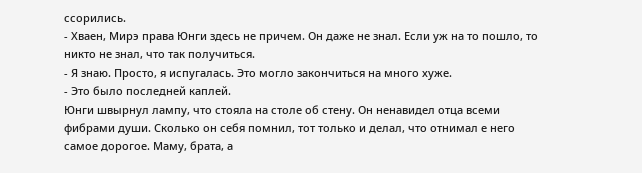ссорились.
- Хваен, Мирэ права Юнги здесь не причем. Он даже не знал. Если уж на то пошло, то никто не знал, что так получиться.
- Я знаю. Просто, я испугалась. Это могло закончиться на много хуже.
- Это было последней каплей.
Юнги швырнул лампу, что стояла на столе об стену. Он ненавидел отца всеми фибрами души. Сколько он себя помнил, тот только и делал, что отнимал е него самое дорогое. Маму, брата, а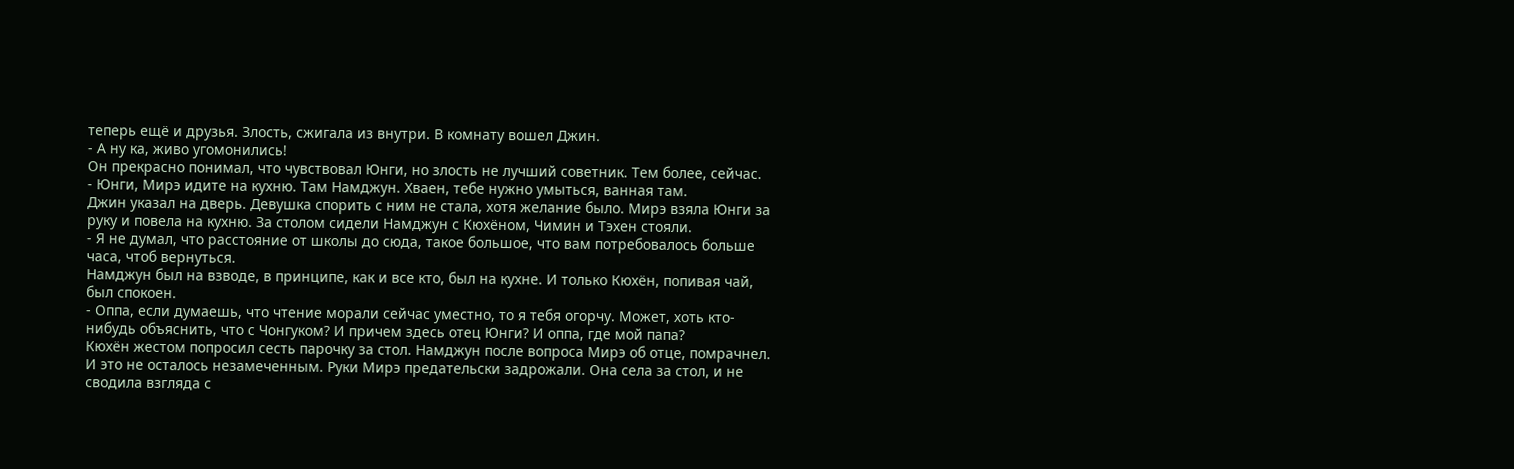теперь ещё и друзья. Злость, сжигала из внутри. В комнату вошел Джин.
- А ну ка, живо угомонились!
Он прекрасно понимал, что чувствовал Юнги, но злость не лучший советник. Тем более, сейчас.
- Юнги, Мирэ идите на кухню. Там Намджун. Хваен, тебе нужно умыться, ванная там.
Джин указал на дверь. Девушка спорить с ним не стала, хотя желание было. Мирэ взяла Юнги за руку и повела на кухню. За столом сидели Намджун с Кюхёном, Чимин и Тэхен стояли.
- Я не думал, что расстояние от школы до сюда, такое большое, что вам потребовалось больше часа, чтоб вернуться.
Намджун был на взводе, в принципе, как и все кто, был на кухне. И только Кюхён, попивая чай, был спокоен.
- Оппа, если думаешь, что чтение морали сейчас уместно, то я тебя огорчу. Может, хоть кто-нибудь объяснить, что с Чонгуком? И причем здесь отец Юнги? И оппа, где мой папа?
Кюхён жестом попросил сесть парочку за стол. Намджун после вопроса Мирэ об отце, помрачнел. И это не осталось незамеченным. Руки Мирэ предательски задрожали. Она села за стол, и не сводила взгляда с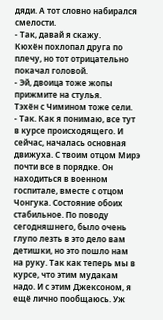дяди. А тот словно набирался смелости.
- Так, давай я скажу.
Кюхён похлопал друга по плечу, но тот отрицательно покачал головой.
- Эй, двоица тоже жопы прижмите на стулья.
Тэхён с Чимином тоже сели.
- Так. Как я понимаю, все тут в курсе происходящего. И сейчас, началась основная движуха. С твоим отцом Мирэ почти все в порядке. Он находиться в военном госпитале, вместе с отцом Чонгука. Состояние обоих стабильное. По поводу сегодняшнего, было очень глупо лезть в это дело вам детишки, но это пошло нам на руку. Так как теперь мы в курсе, что этим мудакам надо. И с этим Джексоном, я ещё лично пообщаюсь. Уж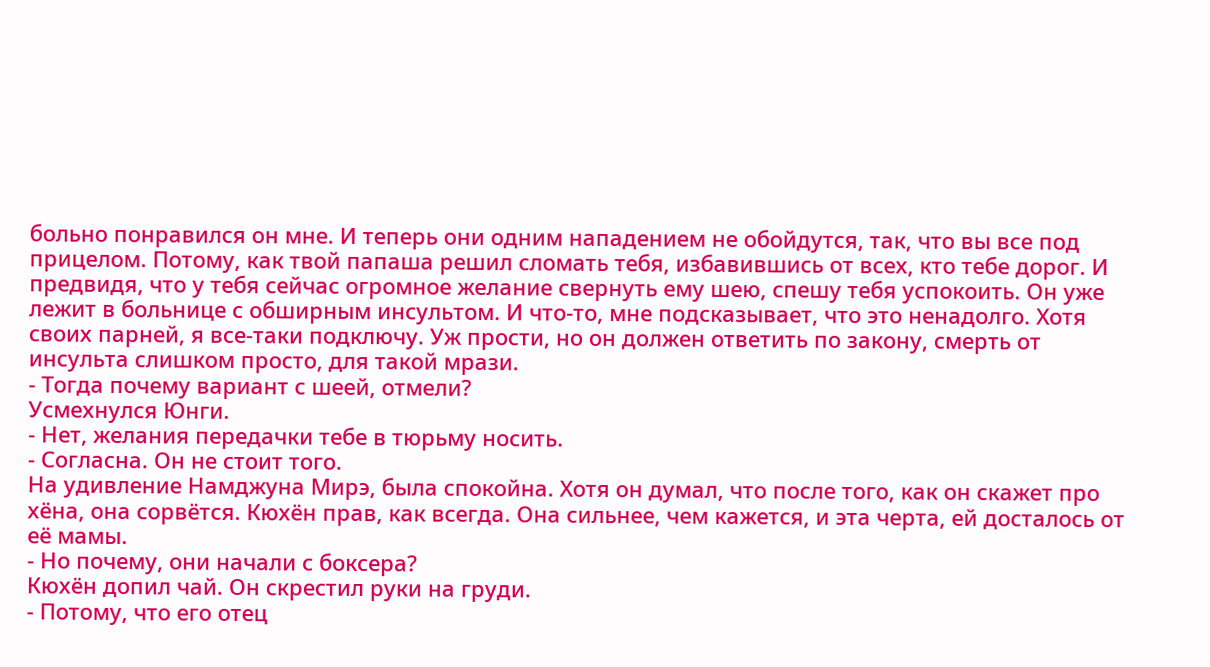больно понравился он мне. И теперь они одним нападением не обойдутся, так, что вы все под прицелом. Потому, как твой папаша решил сломать тебя, избавившись от всех, кто тебе дорог. И предвидя, что у тебя сейчас огромное желание свернуть ему шею, спешу тебя успокоить. Он уже лежит в больнице с обширным инсультом. И что-то, мне подсказывает, что это ненадолго. Хотя своих парней, я все-таки подключу. Уж прости, но он должен ответить по закону, смерть от инсульта слишком просто, для такой мрази.
- Тогда почему вариант с шеей, отмели?
Усмехнулся Юнги.
- Нет, желания передачки тебе в тюрьму носить.
- Согласна. Он не стоит того.
На удивление Намджуна Мирэ, была спокойна. Хотя он думал, что после того, как он скажет про хёна, она сорвётся. Кюхён прав, как всегда. Она сильнее, чем кажется, и эта черта, ей досталось от её мамы.
- Но почему, они начали с боксера?
Кюхён допил чай. Он скрестил руки на груди.
- Потому, что его отец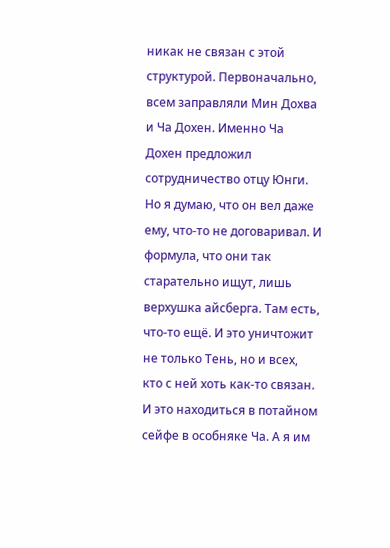никак не связан с этой структурой. Первоначально, всем заправляли Мин Дохва и Ча Дохен. Именно Ча Дохен предложил сотрудничество отцу Юнги. Но я думаю, что он вел даже ему, что-то не договаривал. И формула, что они так старательно ищут, лишь верхушка айсберга. Там есть, что-то ещё. И это уничтожит не только Тень, но и всех, кто с ней хоть как-то связан. И это находиться в потайном сейфе в особняке Ча. А я им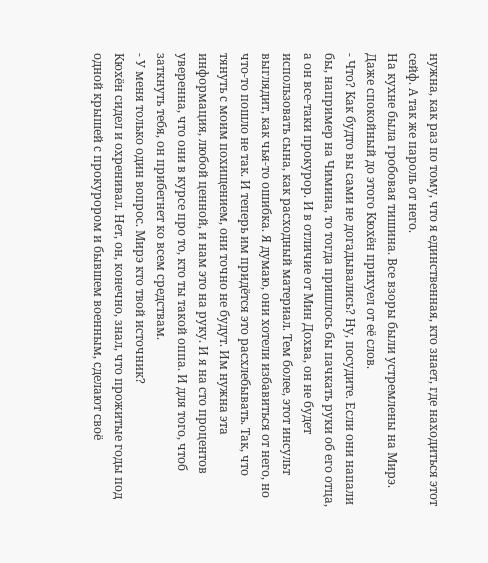нужна, как раз по тому, что я единственная, кто знает, где находиться этот сейф. А так же пароль от него.
На кухне была гробовая тишина. Все взоры были устремлены на Мирэ. Даже спокойный до этого Кюхён прихуел от её слов.
- Что? Как будто вы сами не догадывались? Ну, посудите. Если они напали бы, например на Чимина, то тогда пришлось бы пачкать руки об его отца, а он все-таки прокурор. И в отличие от Мин Дохва, он не будет использовать сына, как расходный материал. Тем более, этот инсульт выглядит, как чья-то ошибка. Я думаю, они хотели избавиться от него, но что-то пошло не так. И теперь им придётся это расхлебывать. Так, что тянуть с моим похищением, они точно не будут. Им нужна эта информация, любой ценной, и нам это на руку. И я на сто процентов уверенна, что они в курсе про то, кто ты такой оппа. И для того, чтоб заткнуть тебя, он прибегнет ко всем средствам.
- У меня только один вопрос. Мирэ кто твой источник?
Кюхён сидел и охренивал. Нет, он, конечно, знал, что прожитые годы под одной крышей с прокурором и бывшем военным, сделают своё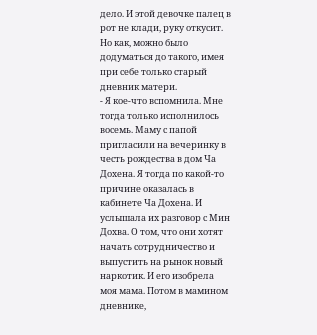дело. И этой девочке палец в рот не клади, руку откусит. Но как, можно было додуматься до такого, имея при себе только старый дневник матери.
- Я кое-что вспомнила. Мне тогда только исполнилось восемь. Маму с папой пригласили на вечеринку в честь рождества в дом Ча Дохена. Я тогда по какой-то причине оказалась в кабинете Ча Дохена. И услышала их разговор с Мин Дохва. О том, что они хотят начать сотрудничество и выпустить на рынок новый наркотик. И его изобрела моя мама. Потом в мамином дневнике,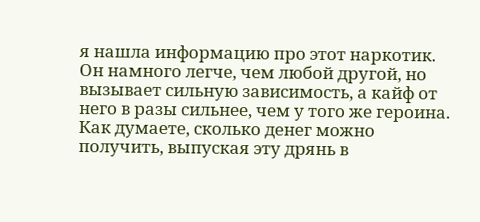я нашла информацию про этот наркотик. Он намного легче, чем любой другой, но вызывает сильную зависимость, а кайф от него в разы сильнее, чем у того же героина. Как думаете, сколько денег можно получить, выпуская эту дрянь в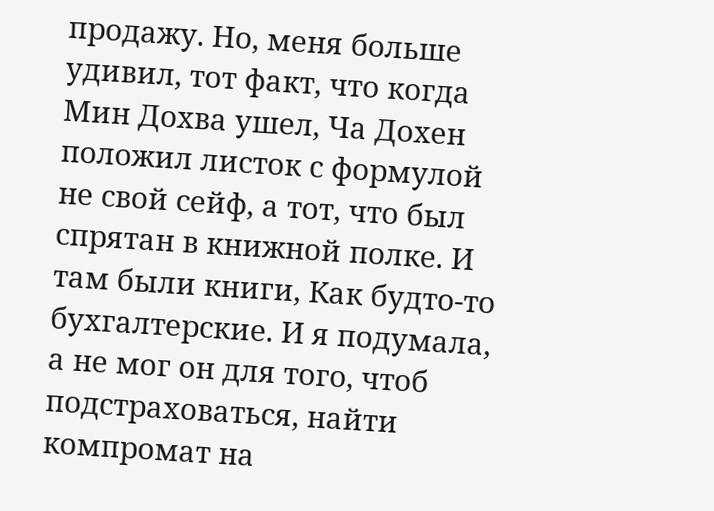продажу. Но, меня больше удивил, тот факт, что когда Мин Дохва ушел, Ча Дохен положил листок с формулой не свой сейф, а тот, что был спрятан в книжной полке. И там были книги, Как будто-то бухгалтерские. И я подумала, а не мог он для того, чтоб подстраховаться, найти компромат на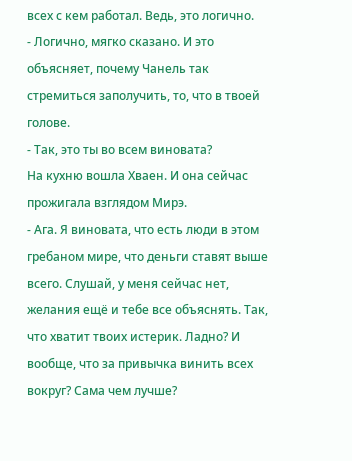всех с кем работал. Ведь, это логично.
- Логично, мягко сказано. И это объясняет, почему Чанель так стремиться заполучить, то, что в твоей голове.
- Так, это ты во всем виновата?
На кухню вошла Хваен. И она сейчас прожигала взглядом Мирэ.
- Ага. Я виновата, что есть люди в этом гребаном мире, что деньги ставят выше всего. Слушай, у меня сейчас нет, желания ещё и тебе все объяснять. Так, что хватит твоих истерик. Ладно? И вообще, что за привычка винить всех вокруг? Сама чем лучше?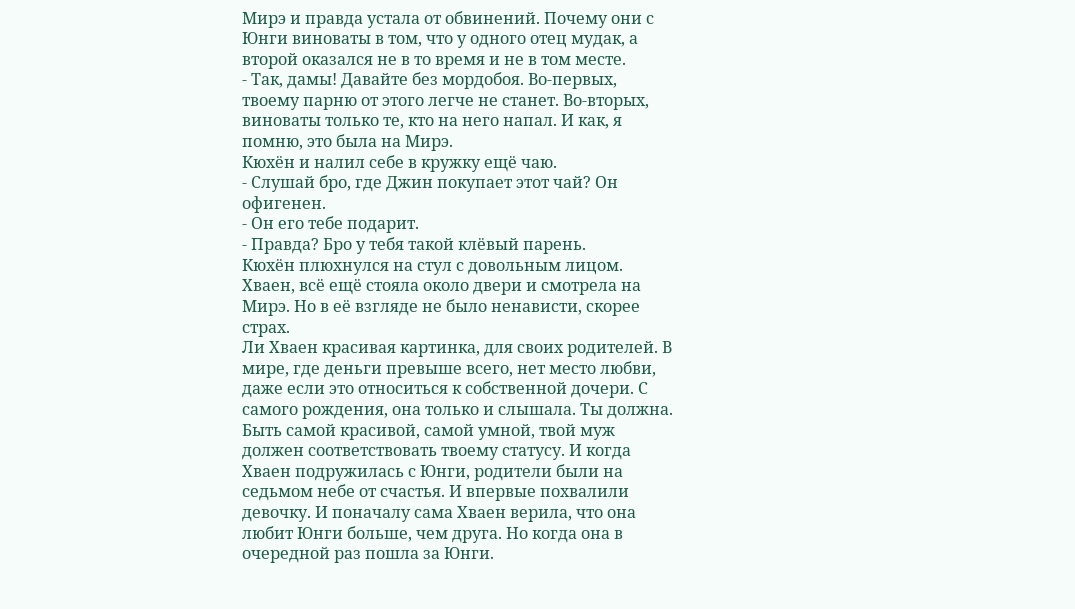Мирэ и правда устала от обвинений. Почему они с Юнги виноваты в том, что у одного отец мудак, а второй оказался не в то время и не в том месте.
- Так, дамы! Давайте без мордобоя. Во-первых, твоему парню от этого легче не станет. Во-вторых, виноваты только те, кто на него напал. И как, я помню, это была на Мирэ.
Кюхён и налил себе в кружку ещё чаю.
- Слушай бро, где Джин покупает этот чай? Он офигенен.
- Он его тебе подарит.
- Правда? Бро у тебя такой клёвый парень.
Кюхён плюхнулся на стул с довольным лицом. Хваен, всё ещё стояла около двери и смотрела на Мирэ. Но в её взгляде не было ненависти, скорее страх.
Ли Хваен красивая картинка, для своих родителей. В мире, где деньги превыше всего, нет место любви, даже если это относиться к собственной дочери. С самого рождения, она только и слышала. Ты должна. Быть самой красивой, самой умной, твой муж должен соответствовать твоему статусу. И когда Хваен подружилась с Юнги, родители были на седьмом небе от счастья. И впервые похвалили девочку. И поначалу сама Хваен верила, что она любит Юнги больше, чем друга. Но когда она в очередной раз пошла за Юнги.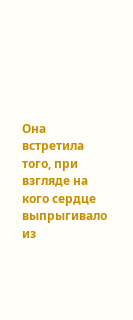Она встретила того, при взгляде на кого сердце выпрыгивало из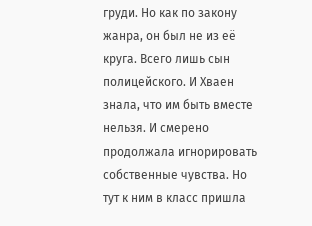груди. Но как по закону жанра, он был не из её круга. Всего лишь сын полицейского. И Хваен знала, что им быть вместе нельзя. И смерено продолжала игнорировать собственные чувства. Но тут к ним в класс пришла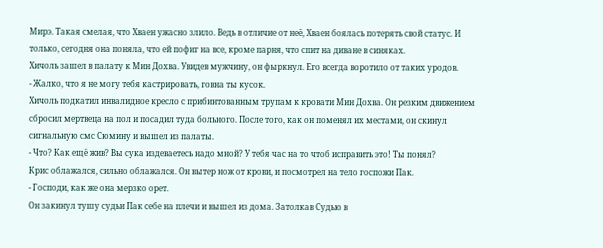Мирэ. Такая смелая, что Хваен ужасно злило. Ведь в отличие от неё, Хваен боялась потерять свой статус. И только, сегодня она поняла, что ей пофиг на все, кроме парня, что спит на диване в синяках.
Хичоль зашел в палату к Мин Дохва. Увидев мужчину, он фыркнул. Его всегда воротило от таких уродов.
- Жалко, что я не могу тебя кастрировать, говна ты кусок.
Хичоль подкатил инвалидное кресло с прибинтованным трупам к кровати Мин Дохва. Он резким движением сбросил мертвеца на пол и посадил туда больного. После того, как он поменял их местами, он скинул сигнальную смс Сюмину и вышел из палаты.
- Что? Как ещё жив? Вы сука издеваетесь надо мной? У тебя час на то чтоб исправить это! Ты понял?
Крис облажался, сильно облажался. Он вытер нож от крови, и посмотрел на тело госпожи Пак.
- Господи, как же она мерзко орет.
Он закинул тушу судьи Пак себе на плечи и вышел из дома. Затолкав Судью в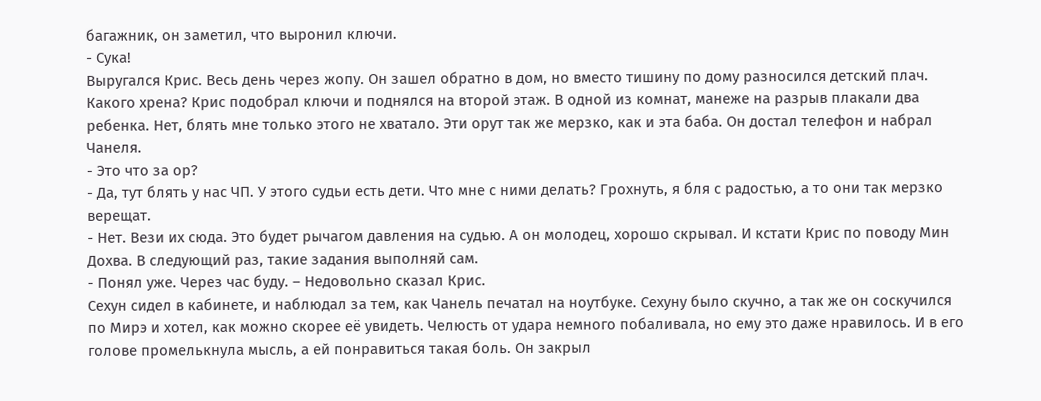багажник, он заметил, что выронил ключи.
- Сука!
Выругался Крис. Весь день через жопу. Он зашел обратно в дом, но вместо тишину по дому разносился детский плач. Какого хрена? Крис подобрал ключи и поднялся на второй этаж. В одной из комнат, манеже на разрыв плакали два ребенка. Нет, блять мне только этого не хватало. Эти орут так же мерзко, как и эта баба. Он достал телефон и набрал Чанеля.
- Это что за ор?
- Да, тут блять у нас ЧП. У этого судьи есть дети. Что мне с ними делать? Грохнуть, я бля с радостью, а то они так мерзко верещат.
- Нет. Вези их сюда. Это будет рычагом давления на судью. А он молодец, хорошо скрывал. И кстати Крис по поводу Мин Дохва. В следующий раз, такие задания выполняй сам.
- Понял уже. Через час буду. – Недовольно сказал Крис.
Сехун сидел в кабинете, и наблюдал за тем, как Чанель печатал на ноутбуке. Сехуну было скучно, а так же он соскучился по Мирэ и хотел, как можно скорее её увидеть. Челюсть от удара немного побаливала, но ему это даже нравилось. И в его голове промелькнула мысль, а ей понравиться такая боль. Он закрыл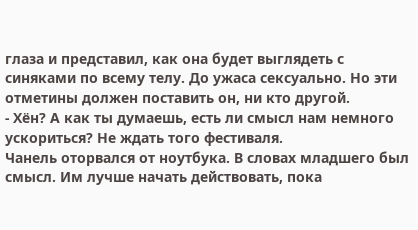глаза и представил, как она будет выглядеть с синяками по всему телу. До ужаса сексуально. Но эти отметины должен поставить он, ни кто другой.
- Хён? А как ты думаешь, есть ли смысл нам немного ускориться? Не ждать того фестиваля.
Чанель оторвался от ноутбука. В словах младшего был смысл. Им лучше начать действовать, пока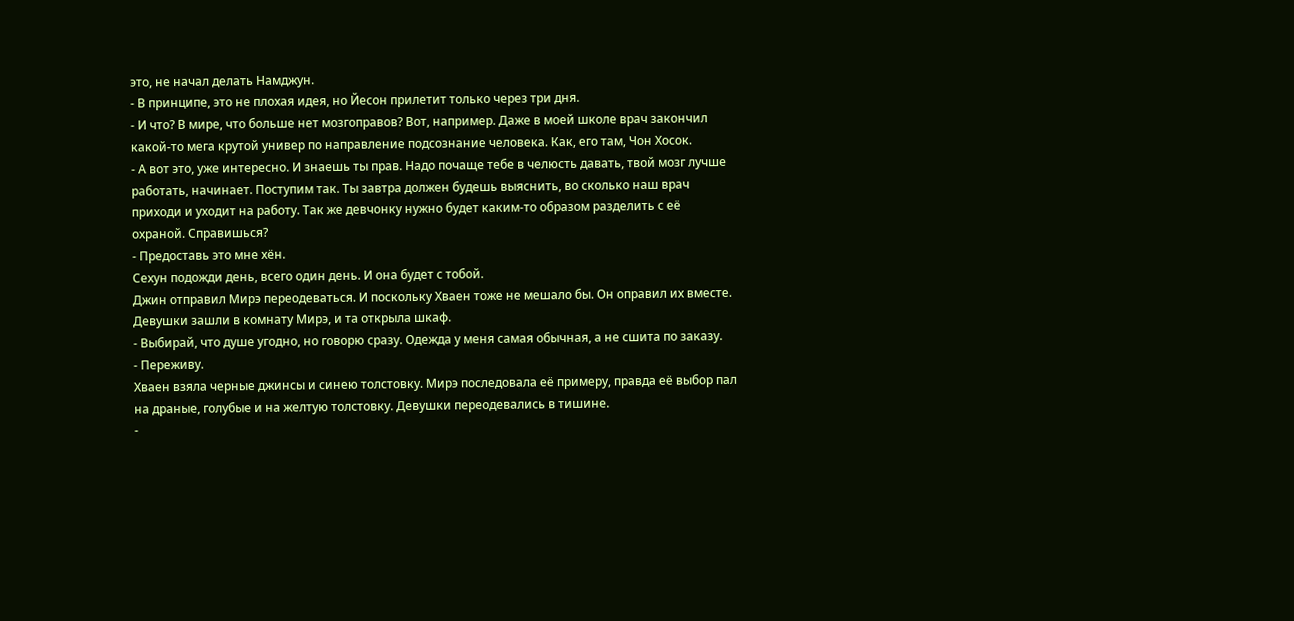это, не начал делать Намджун.
- В принципе, это не плохая идея, но Йесон прилетит только через три дня.
- И что? В мире, что больше нет мозгоправов? Вот, например. Даже в моей школе врач закончил какой-то мега крутой универ по направление подсознание человека. Как, его там, Чон Хосок.
- А вот это, уже интересно. И знаешь ты прав. Надо почаще тебе в челюсть давать, твой мозг лучше работать, начинает. Поступим так. Ты завтра должен будешь выяснить, во сколько наш врач приходи и уходит на работу. Так же девчонку нужно будет каким-то образом разделить с её охраной. Справишься?
- Предоставь это мне хён.
Сехун подожди день, всего один день. И она будет с тобой.
Джин отправил Мирэ переодеваться. И поскольку Хваен тоже не мешало бы. Он оправил их вместе. Девушки зашли в комнату Мирэ, и та открыла шкаф.
- Выбирай, что душе угодно, но говорю сразу. Одежда у меня самая обычная, а не сшита по заказу.
- Переживу.
Хваен взяла черные джинсы и синею толстовку. Мирэ последовала её примеру, правда её выбор пал на драные, голубые и на желтую толстовку. Девушки переодевались в тишине.
-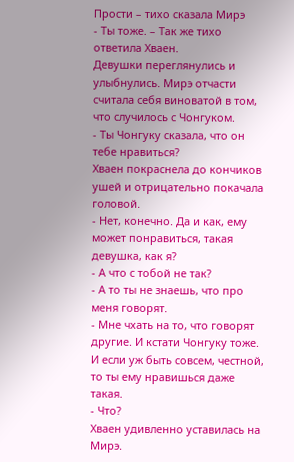Прости – тихо сказала Мирэ
- Ты тоже. – Так же тихо ответила Хваен.
Девушки переглянулись и улыбнулись. Мирэ отчасти считала себя виноватой в том, что случилось с Чонгуком.
- Ты Чонгуку сказала, что он тебе нравиться?
Хваен покраснела до кончиков ушей и отрицательно покачала головой.
- Нет, конечно. Да и как, ему может понравиться, такая девушка, как я?
- А что с тобой не так?
- А то ты не знаешь, что про меня говорят.
- Мне чхать на то, что говорят другие. И кстати Чонгуку тоже. И если уж быть совсем, честной, то ты ему нравишься даже такая.
- Что?
Хваен удивленно уставилась на Мирэ.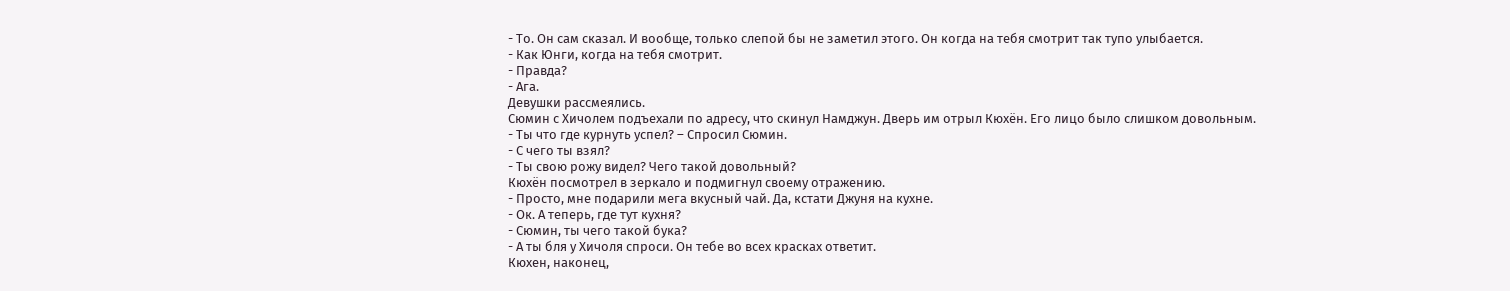- То. Он сам сказал. И вообще, только слепой бы не заметил этого. Он когда на тебя смотрит так тупо улыбается.
- Как Юнги, когда на тебя смотрит.
- Правда?
- Ага.
Девушки рассмеялись.
Сюмин с Хичолем подъехали по адресу, что скинул Намджун. Дверь им отрыл Кюхён. Его лицо было слишком довольным.
- Ты что где курнуть успел? – Спросил Сюмин.
- С чего ты взял?
- Ты свою рожу видел? Чего такой довольный?
Кюхён посмотрел в зеркало и подмигнул своему отражению.
- Просто, мне подарили мега вкусный чай. Да, кстати Джуня на кухне.
- Ок. А теперь, где тут кухня?
- Сюмин, ты чего такой бука?
- А ты бля у Хичоля спроси. Он тебе во всех красках ответит.
Кюхен, наконец,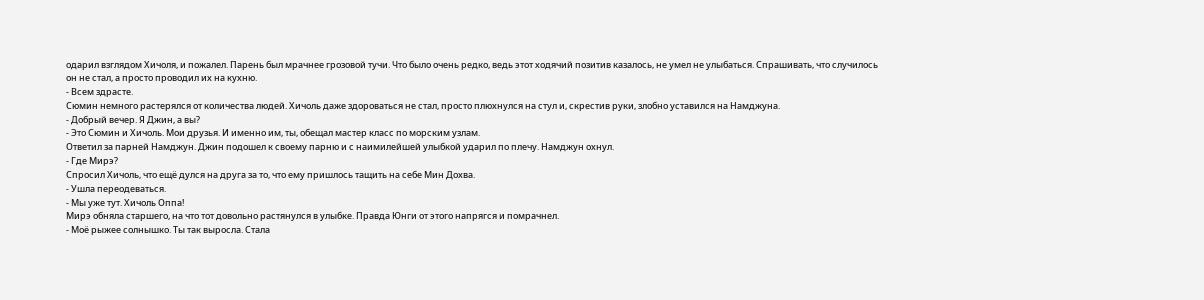одарил взглядом Хичоля, и пожалел. Парень был мрачнее грозовой тучи. Что было очень редко, ведь этот ходячий позитив казалось, не умел не улыбаться. Спрашивать, что случилось он не стал, а просто проводил их на кухню.
- Всем здрасте.
Сюмин немного растерялся от количества людей. Хичоль даже здороваться не стал, просто плюхнулся на стул и, скрестив руки, злобно уставился на Намджуна.
- Добрый вечер. Я Джин, а вы?
- Это Сюмин и Хичоль. Мои друзья. И именно им, ты, обещал мастер класс по морским узлам.
Ответил за парней Намджун. Джин подошел к своему парню и с наимилейшей улыбкой ударил по плечу. Намджун охнул.
- Где Мирэ?
Спросил Хичоль, что ещё дулся на друга за то, что ему пришлось тащить на себе Мин Дохва.
- Ушла переодеваться.
- Мы уже тут. Хичоль Оппа!
Мирэ обняла старшего, на что тот довольно растянулся в улыбке. Правда Юнги от этого напрягся и помрачнел.
- Моё рыжее солнышко. Ты так выросла. Стала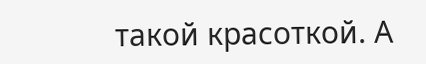такой красоткой. А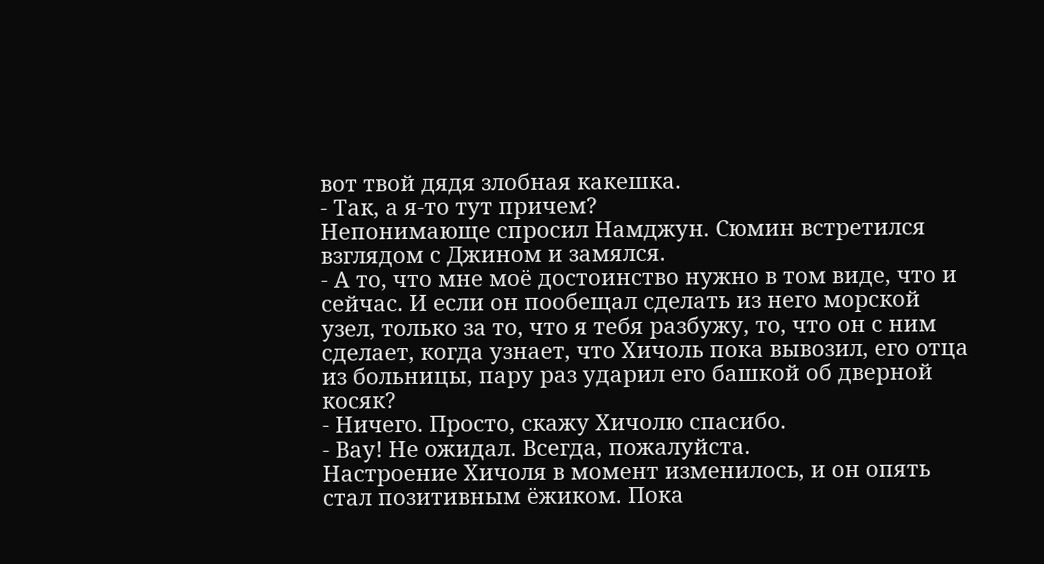вот твой дядя злобная какешка.
- Так, а я-то тут причем?
Непонимающе спросил Намджун. Сюмин встретился взглядом с Джином и замялся.
- А то, что мне моё достоинство нужно в том виде, что и сейчас. И если он пообещал сделать из него морской узел, только за то, что я тебя разбужу, то, что он с ним сделает, когда узнает, что Хичоль пока вывозил, его отца из больницы, пару раз ударил его башкой об дверной косяк?
- Ничего. Просто, скажу Хичолю спасибо.
- Вау! Не ожидал. Всегда, пожалуйста.
Настроение Хичоля в момент изменилось, и он опять стал позитивным ёжиком. Пока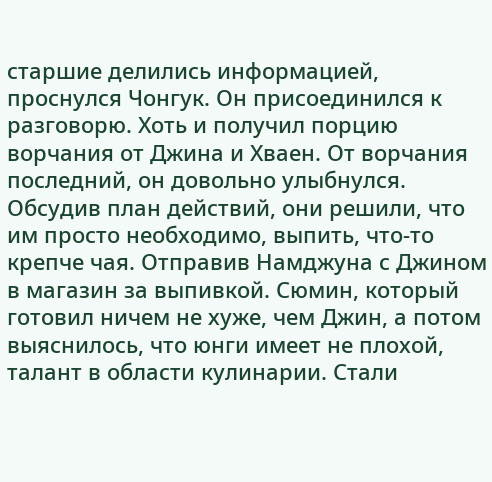старшие делились информацией, проснулся Чонгук. Он присоединился к разговорю. Хоть и получил порцию ворчания от Джина и Хваен. От ворчания последний, он довольно улыбнулся. Обсудив план действий, они решили, что им просто необходимо, выпить, что-то крепче чая. Отправив Намджуна с Джином в магазин за выпивкой. Сюмин, который готовил ничем не хуже, чем Джин, а потом выяснилось, что юнги имеет не плохой, талант в области кулинарии. Стали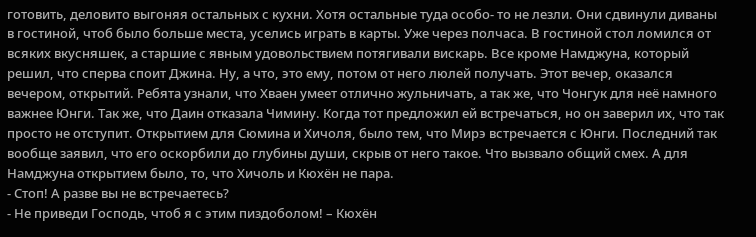готовить, деловито выгоняя остальных с кухни. Хотя остальные туда особо- то не лезли. Они сдвинули диваны в гостиной, чтоб было больше места, уселись играть в карты. Уже через полчаса. В гостиной стол ломился от всяких вкусняшек, а старшие с явным удовольствием потягивали вискарь. Все кроме Намджуна, который решил, что сперва споит Джина. Ну, а что, это ему, потом от него люлей получать. Этот вечер, оказался вечером, открытий. Ребята узнали, что Хваен умеет отлично жульничать, а так же, что Чонгук для неё намного важнее Юнги. Так же, что Даин отказала Чимину. Когда тот предложил ей встречаться, но он заверил их, что так просто не отступит. Открытием для Сюмина и Хичоля, было тем, что Мирэ встречается с Юнги. Последний так вообще заявил, что его оскорбили до глубины души, скрыв от него такое. Что вызвало общий смех. А для Намджуна открытием было, то, что Хичоль и Кюхён не пара.
- Стоп! А разве вы не встречаетесь?
- Не приведи Господь, чтоб я с этим пиздоболом! – Кюхён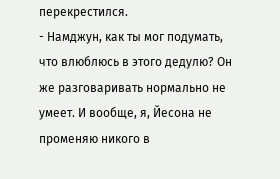перекрестился.
- Намджун, как ты мог подумать, что влюблюсь в этого дедулю? Он же разговаривать нормально не умеет. И вообще, я, Йесона не променяю никого в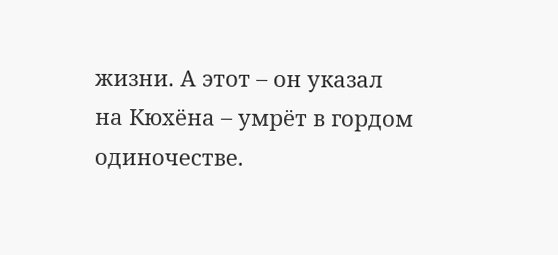жизни. А этот – он указал на Кюхёна – умрёт в гордом одиночестве.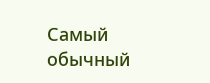Самый обычный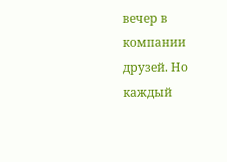вечер в компании друзей. Но каждый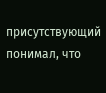присутствующий понимал, что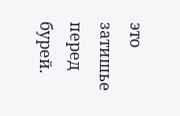это затишье перед бурей.